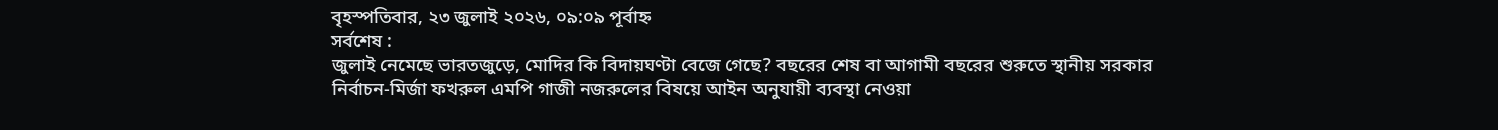বৃহস্পতিবার, ২৩ জুলাই ২০২৬, ০৯:০৯ পূর্বাহ্ন
সর্বশেষ :
জুলাই নেমেছে ভারতজুড়ে, মোদির কি বিদায়ঘণ্টা বেজে গেছে? বছরের শেষ বা আগামী বছরের শুরুতে স্থানীয় সরকার নির্বাচন-মির্জা ফখরুল এমপি গাজী নজরুলের বিষয়ে আইন অনুযায়ী ব্যবস্থা নেওয়া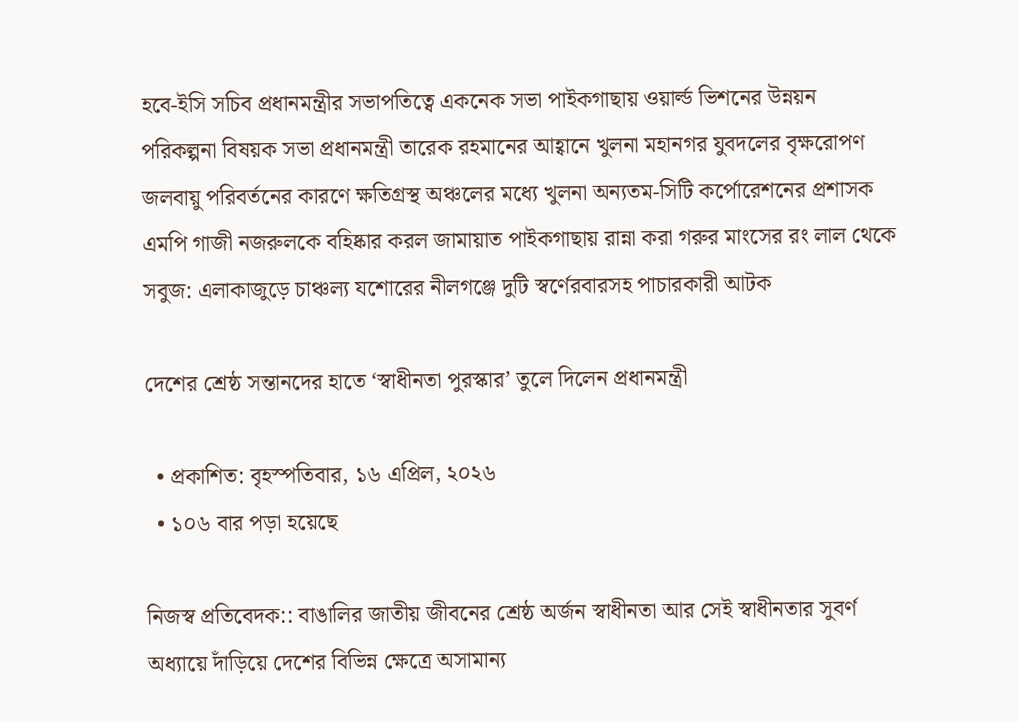হবে-ইসি সচিব প্রধানমন্ত্রীর সভাপতিত্বে একনেক সভা পাইকগাছায় ওয়ার্ল্ড ভিশনের উন্নয়ন পরিকল্পনা বিষয়ক সভা প্রধানমন্ত্রী তারেক রহমানের আহ্বানে খুলনা মহানগর যুবদলের বৃক্ষরোপণ জলবায়ু পরিবর্তনের কারণে ক্ষতিগ্রস্থ অঞ্চলের মধ্যে খুলনা অন্যতম-সিটি কর্পোরেশনের প্রশাসক এমপি গাজী নজরুলকে বহিষ্কার করল জামায়াত পাইকগাছায় রান্না করা গরুর মাংসের রং লাল থেকে সবুজ: এলাকাজুড়ে চাঞ্চল্য যশোরের নীলগঞ্জে দুটি স্বর্ণেরবারসহ পাচারকারী আটক

দেশের শ্রেষ্ঠ সন্তানদের হাতে ‘স্বাধীনতা পুরস্কার’ তুলে দিলেন প্রধানমন্ত্রী

  • প্রকাশিত: বৃহস্পতিবার, ১৬ এপ্রিল, ২০২৬
  • ১০৬ বার পড়া হয়েছে

নিজস্ব প্রতিবেদক:: বাঙালির জাতীয় জীবনের শ্রেষ্ঠ অর্জন স্বাধীনতা আর সেই স্বাধীনতার সুবর্ণ অধ্যায়ে দাঁড়িয়ে দেশের বিভিন্ন ক্ষেত্রে অসামান্য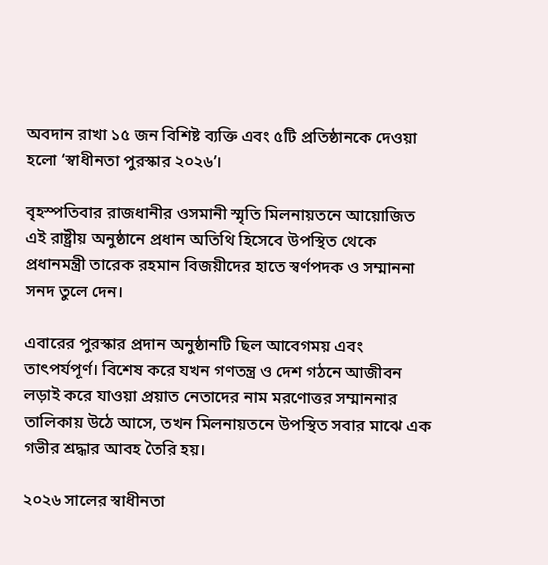অবদান রাখা ১৫ জন বিশিষ্ট ব্যক্তি এবং ৫টি প্রতিষ্ঠানকে দেওয়া হলো ‘স্বাধীনতা পুরস্কার ২০২৬’।

বৃহস্পতিবার রাজধানীর ওসমানী স্মৃতি মিলনায়তনে আয়োজিত এই রাষ্ট্রীয় অনুষ্ঠানে প্রধান অতিথি হিসেবে উপস্থিত থেকে প্রধানমন্ত্রী তারেক রহমান বিজয়ীদের হাতে স্বর্ণপদক ও সম্মাননা সনদ তুলে দেন।

এবারের পুরস্কার প্রদান অনুষ্ঠানটি ছিল আবেগময় এবং তাৎপর্যপূর্ণ। বিশেষ করে যখন গণতন্ত্র ও দেশ গঠনে আজীবন লড়াই করে যাওয়া প্রয়াত নেতাদের নাম মরণোত্তর সম্মাননার তালিকায় উঠে আসে, তখন মিলনায়তনে উপস্থিত সবার মাঝে এক গভীর শ্রদ্ধার আবহ তৈরি হয়।

২০২৬ সালের স্বাধীনতা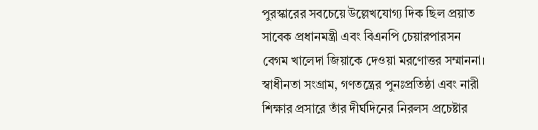পুরস্কারের সবচেয়ে উল্লেখযোগ্য দিক ছিল প্রয়াত সাবেক প্রধানমন্ত্রী এবং বিএনপি চেয়ারপারসন বেগম খালেদা জিয়াকে দেওয়া মরণোত্তর সম্মাননা। স্বাধীনতা সংগ্রাম, গণতন্ত্রের পুনঃপ্রতিষ্ঠা এবং নারী শিক্ষার প্রসারে তাঁর দীর্ঘদিনের নিরলস প্রচেষ্টার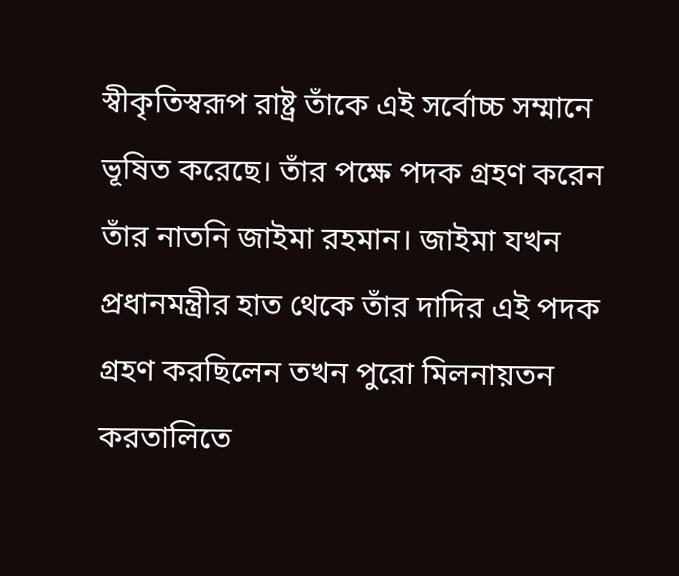স্বীকৃতিস্বরূপ রাষ্ট্র তাঁকে এই সর্বোচ্চ সম্মানে ভূষিত করেছে। তাঁর পক্ষে পদক গ্রহণ করেন তাঁর নাতনি জাইমা রহমান। জাইমা যখন প্রধানমন্ত্রীর হাত থেকে তাঁর দাদির এই পদক গ্রহণ করছিলেন তখন পুরো মিলনায়তন করতালিতে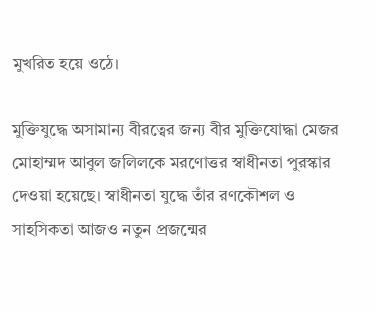মুখরিত হয়ে ওঠে।

মুক্তিযুদ্ধে অসামান্য বীরত্বের জন্য বীর মুক্তিযোদ্ধা মেজর মোহাম্মদ আবুল জলিলকে মরণোত্তর স্বাধীনতা পুরস্কার দেওয়া হয়েছে। স্বাধীনতা যুদ্ধে তাঁর রণকৌশল ও সাহসিকতা আজও নতুন প্রজন্মের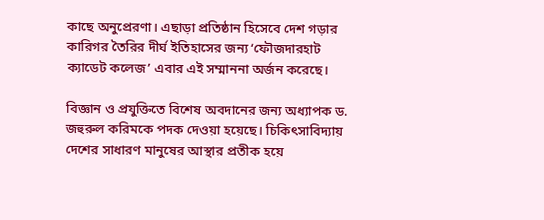কাছে অনুপ্রেরণা। এছাড়া প্রতিষ্ঠান হিসেবে দেশ গড়ার কারিগর তৈরির দীর্ঘ ইতিহাসের জন্য ‘ফৌজদারহাট ক্যাডেট কলেজ’ এবার এই সম্মাননা অর্জন করেছে।

বিজ্ঞান ও প্রযুক্তিতে বিশেষ অবদানের জন্য অধ্যাপক ড. জহুরুল করিমকে পদক দেওয়া হয়েছে। চিকিৎসাবিদ্যায় দেশের সাধারণ মানুষের আস্থার প্রতীক হয়ে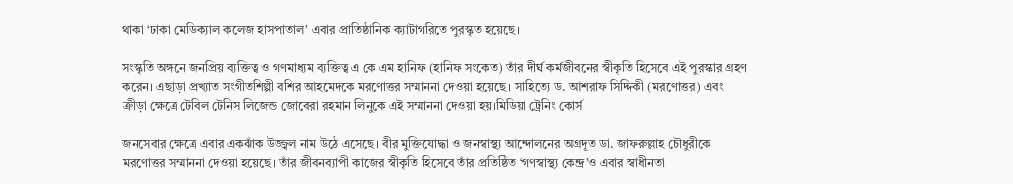থাকা ‘ঢাকা মেডিক্যাল কলেজ হাসপাতাল’ এবার প্রাতিষ্ঠানিক ক্যাটাগরিতে পুরস্কৃত হয়েছে।

সংস্কৃতি অঙ্গনে জনপ্রিয় ব্যক্তিত্ব ও গণমাধ্যম ব্যক্তিত্ব এ কে এম হানিফ (হানিফ সংকেত) তাঁর দীর্ঘ কর্মজীবনের স্বীকৃতি হিসেবে এই পুরস্কার গ্রহণ করেন। এছাড়া প্রখ্যাত সংগীতশিল্পী বশির আহমেদকে মরণোত্তর সম্মাননা দেওয়া হয়েছে। সাহিত্যে ড. আশরাফ সিদ্দিকী (মরণোত্তর) এবং ক্রীড়া ক্ষেত্রে টেবিল টেনিস লিজেন্ড জোবেরা রহমান লিনুকে এই সম্মাননা দেওয়া হয়।মিডিয়া ট্রেনিং কোর্স

জনসেবার ক্ষেত্রে এবার একঝাঁক উজ্জ্বল নাম উঠে এসেছে। বীর মুক্তিযোদ্ধা ও জনস্বাস্থ্য আন্দোলনের অগ্রদূত ডা. জাফরুল্লাহ চৌধুরীকে মরণোত্তর সম্মাননা দেওয়া হয়েছে। তাঁর জীবনব্যাপী কাজের স্বীকৃতি হিসেবে তাঁর প্রতিষ্ঠিত ‘গণস্বাস্থ্য কেন্দ্র’ও এবার স্বাধীনতা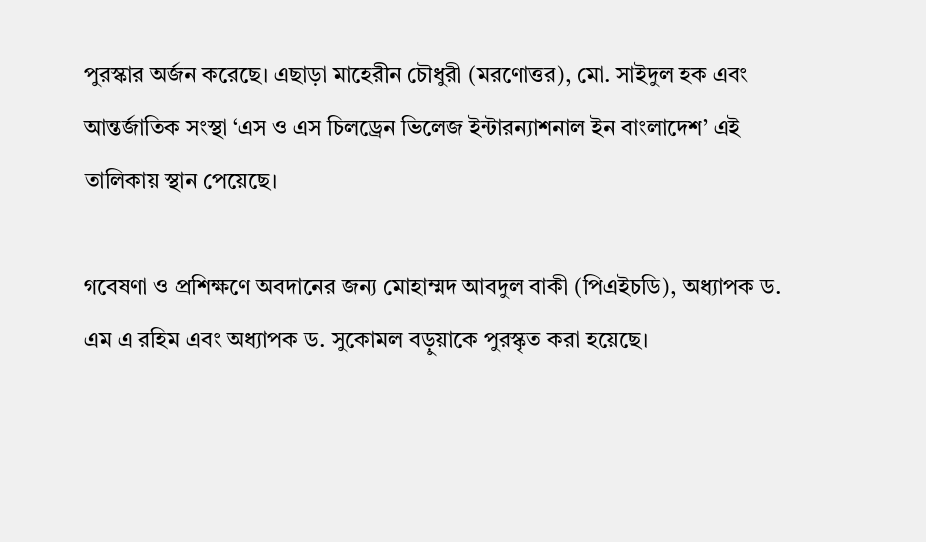পুরস্কার অর্জন করেছে। এছাড়া মাহেরীন চৌধুরী (মরণোত্তর), মো. সাইদুল হক এবং আন্তর্জাতিক সংস্থা ‘এস ও এস চিলড্রেন ভিলেজ ইন্টারন্যাশনাল ইন বাংলাদেশ’ এই তালিকায় স্থান পেয়েছে।

গবেষণা ও প্রশিক্ষণে অবদানের জন্য মোহাম্মদ আবদুল বাকী (পিএইচডি), অধ্যাপক ড. এম এ রহিম এবং অধ্যাপক ড. সুকোমল বড়ুয়াকে পুরস্কৃত করা হয়েছে।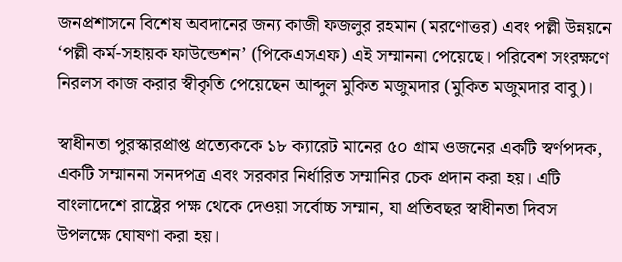জনপ্রশাসনে বিশেষ অবদানের জন্য কাজী ফজলুর রহমান (মরণোত্তর) এবং পল্লী উন্নয়নে ‘পল্লী কর্ম-সহায়ক ফাউন্ডেশন’ (পিকেএসএফ) এই সম্মাননা পেয়েছে। পরিবেশ সংরক্ষণে নিরলস কাজ করার স্বীকৃতি পেয়েছেন আব্দুল মুকিত মজুমদার (মুকিত মজুমদার বাবু)।

স্বাধীনতা পুরস্কারপ্রাপ্ত প্রত্যেককে ১৮ ক্যারেট মানের ৫০ গ্রাম ওজনের একটি স্বর্ণপদক, একটি সম্মাননা সনদপত্র এবং সরকার নির্ধারিত সম্মানির চেক প্রদান করা হয়। এটি বাংলাদেশে রাষ্ট্রের পক্ষ থেকে দেওয়া সর্বোচ্চ সম্মান, যা প্রতিবছর স্বাধীনতা দিবস উপলক্ষে ঘোষণা করা হয়।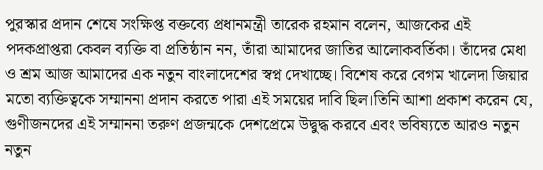পুরস্কার প্রদান শেষে সংক্ষিপ্ত বক্তব্যে প্রধানমন্ত্রী তারেক রহমান বলেন, আজকের এই পদকপ্রাপ্তরা কেবল ব্যক্তি বা প্রতিষ্ঠান নন, তাঁরা আমাদের জাতির আলোকবর্তিকা। তাঁদের মেধা ও শ্রম আজ আমাদের এক নতুন বাংলাদেশের স্বপ্ন দেখাচ্ছে। বিশেষ করে বেগম খালেদা জিয়ার মতো ব্যক্তিত্বকে সম্মাননা প্রদান করতে পারা এই সময়ের দাবি ছিল।তিনি আশা প্রকাশ করেন যে, গুণীজনদের এই সম্মাননা তরুণ প্রজন্মকে দেশপ্রেমে উদ্বুদ্ধ করবে এবং ভবিষ্যতে আরও নতুন নতুন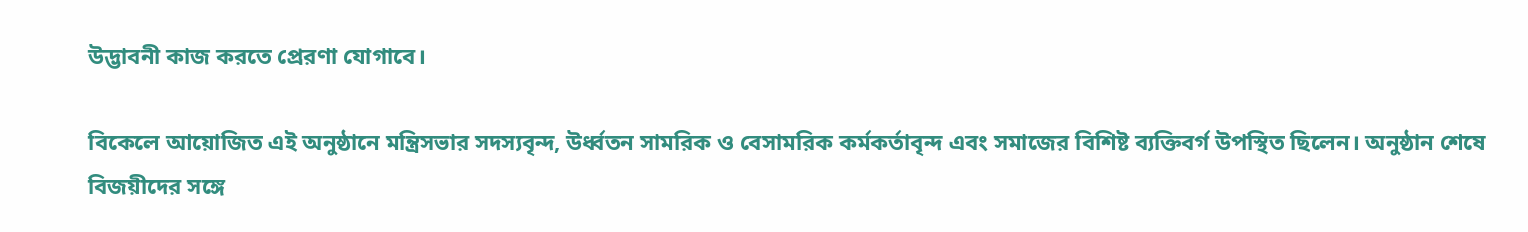উদ্ভাবনী কাজ করতে প্রেরণা যোগাবে।

বিকেলে আয়োজিত এই অনুষ্ঠানে মন্ত্রিসভার সদস্যবৃন্দ, উর্ধ্বতন সামরিক ও বেসামরিক কর্মকর্তাবৃন্দ এবং সমাজের বিশিষ্ট ব্যক্তিবর্গ উপস্থিত ছিলেন। অনুষ্ঠান শেষে বিজয়ীদের সঙ্গে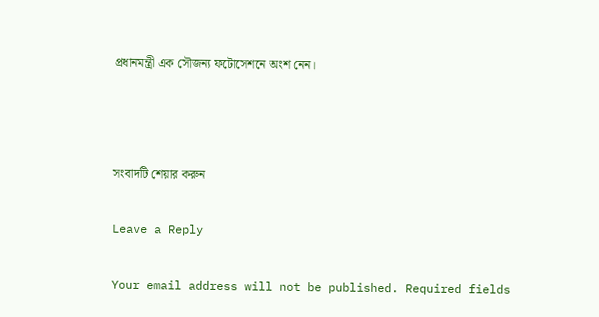প্রধানমন্ত্রী এক সৌজন্য ফটোসেশনে অংশ নেন।



সংবাদটি শেয়ার করুন

Leave a Reply

Your email address will not be published. Required fields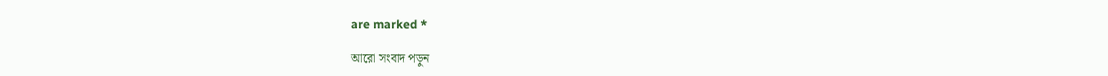are marked *

আরো সংবাদ পড়ুন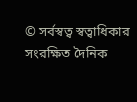© সর্বস্বত্ব স্বত্বাধিকার সংরক্ষিত দৈনিক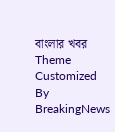বাংলার খবর
Theme Customized By BreakingNews